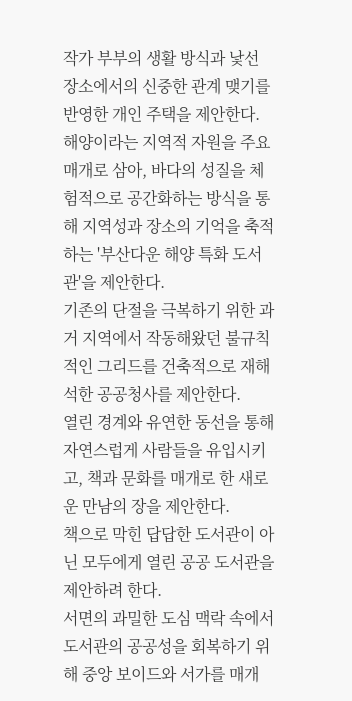작가 부부의 생활 방식과 낯선 장소에서의 신중한 관계 맺기를 반영한 개인 주택을 제안한다.
해양이라는 지역적 자원을 주요 매개로 삼아, 바다의 성질을 체험적으로 공간화하는 방식을 통해 지역성과 장소의 기억을 축적하는 '부산다운 해양 특화 도서관'을 제안한다.
기존의 단절을 극복하기 위한 과거 지역에서 작동해왔던 불규칙적인 그리드를 건축적으로 재해석한 공공청사를 제안한다.
열린 경계와 유연한 동선을 통해 자연스럽게 사람들을 유입시키고, 책과 문화를 매개로 한 새로운 만남의 장을 제안한다.
책으로 막힌 답답한 도서관이 아닌 모두에게 열린 공공 도서관을 제안하려 한다.
서면의 과밀한 도심 맥락 속에서 도서관의 공공성을 회복하기 위해 중앙 보이드와 서가를 매개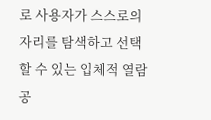로 사용자가 스스로의 자리를 탐색하고 선택할 수 있는 입체적 열람 공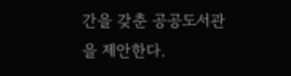간을 갖춘 공공도서관을 제안한다.